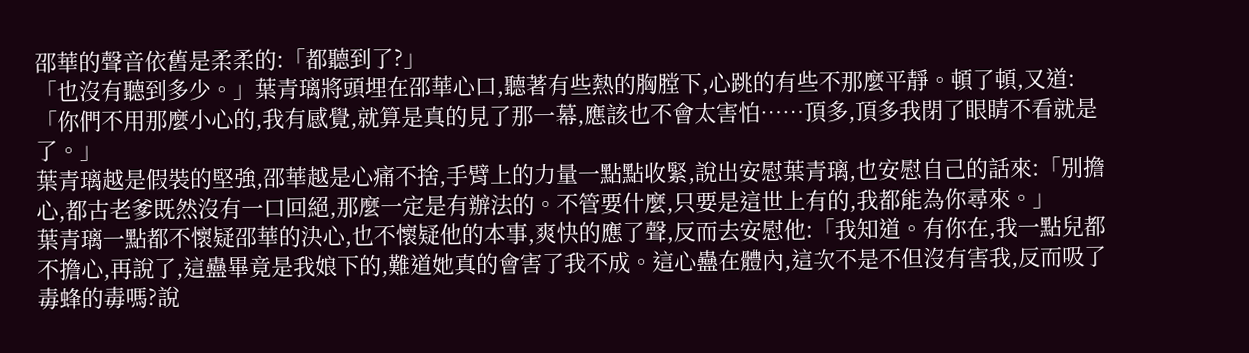邵華的聲音依舊是柔柔的:「都聽到了?」
「也沒有聽到多少。」葉青璃將頭埋在邵華心口,聽著有些熱的胸膛下,心跳的有些不那麼平靜。頓了頓,又道:「你們不用那麼小心的,我有感覺,就算是真的見了那一幕,應該也不會太害怕……頂多,頂多我閉了眼睛不看就是了。」
葉青璃越是假裝的堅強,邵華越是心痛不捨,手臂上的力量一點點收緊,說出安慰葉青璃,也安慰自己的話來:「別擔心,都古老爹既然沒有一口回絕,那麼一定是有辦法的。不管要什麼,只要是這世上有的,我都能為你尋來。」
葉青璃一點都不懷疑邵華的決心,也不懷疑他的本事,爽快的應了聲,反而去安慰他:「我知道。有你在,我一點兒都不擔心,再說了,這蠱畢竟是我娘下的,難道她真的會害了我不成。這心蠱在體內,這次不是不但沒有害我,反而吸了毒蜂的毒嗎?說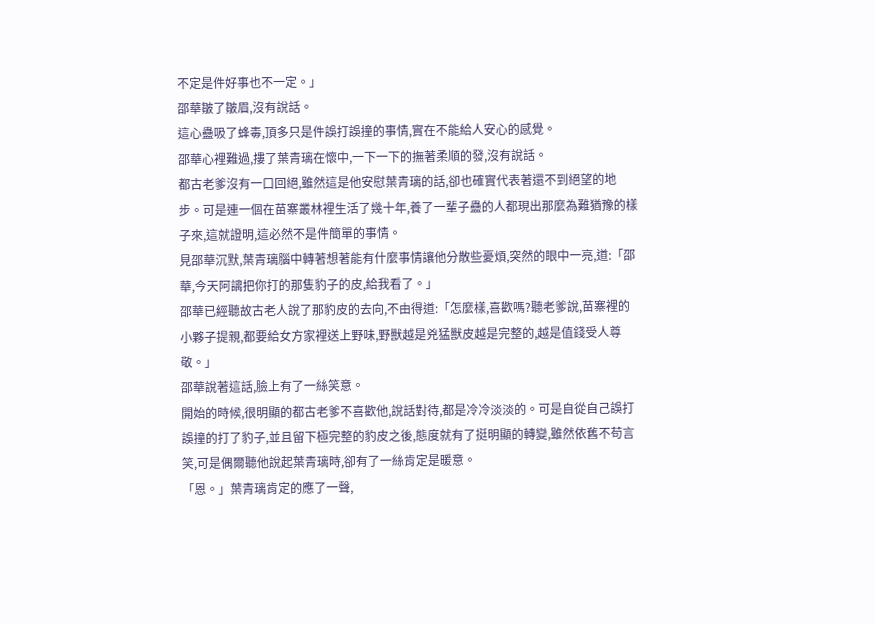不定是件好事也不一定。」
邵華皺了皺眉,沒有說話。
這心蠱吸了蜂毒,頂多只是件誤打誤撞的事情,實在不能給人安心的感覺。
邵華心裡難過,摟了葉青璃在懷中,一下一下的撫著柔順的發,沒有說話。
都古老爹沒有一口回絕,雖然這是他安慰葉青璃的話,卻也確實代表著還不到絕望的地步。可是連一個在苗寨叢林裡生活了幾十年,養了一輩子蠱的人都現出那麼為難猶豫的樣子來,這就證明,這必然不是件簡單的事情。
見邵華沉默,葉青璃腦中轉著想著能有什麼事情讓他分散些憂煩,突然的眼中一亮,道:「邵華,今天阿謧把你打的那隻豹子的皮,給我看了。」
邵華已經聽故古老人說了那豹皮的去向,不由得道:「怎麼樣,喜歡嗎?聽老爹說,苗寨裡的小夥子提親,都要給女方家裡送上野味,野獸越是兇猛獸皮越是完整的,越是值錢受人尊敬。」
邵華說著這話,臉上有了一絲笑意。
開始的時候,很明顯的都古老爹不喜歡他,說話對待,都是冷冷淡淡的。可是自從自己誤打誤撞的打了豹子,並且留下極完整的豹皮之後,態度就有了挺明顯的轉變,雖然依舊不苟言笑,可是偶爾聽他說起葉青璃時,卻有了一絲肯定是暖意。
「恩。」葉青璃肯定的應了一聲,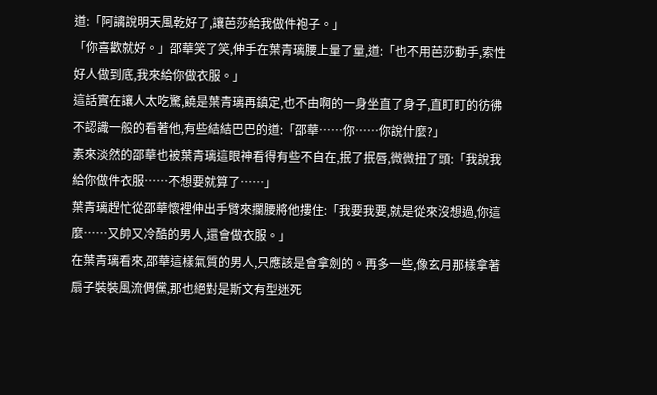道:「阿謧說明天風乾好了,讓芭莎給我做件袍子。」
「你喜歡就好。」邵華笑了笑,伸手在葉青璃腰上量了量,道:「也不用芭莎動手,索性好人做到底,我來給你做衣服。」
這話實在讓人太吃驚,饒是葉青璃再鎮定,也不由啊的一身坐直了身子,直盯盯的彷彿不認識一般的看著他,有些結結巴巴的道:「邵華……你……你說什麼?」
素來淡然的邵華也被葉青璃這眼神看得有些不自在,抿了抿唇,微微扭了頭:「我說我給你做件衣服……不想要就算了……」
葉青璃趕忙從邵華懷裡伸出手臂來攔腰將他摟住:「我要我要,就是從來沒想過,你這麼……又帥又冷酷的男人,還會做衣服。」
在葉青璃看來,邵華這樣氣質的男人,只應該是會拿劍的。再多一些,像玄月那樣拿著扇子裝裝風流倜儻,那也絕對是斯文有型迷死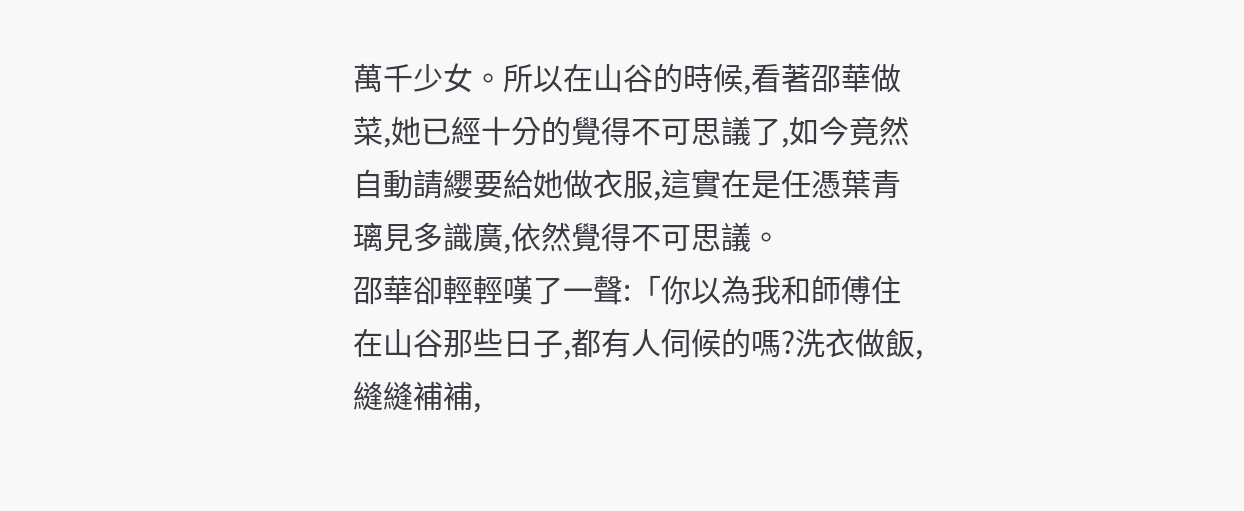萬千少女。所以在山谷的時候,看著邵華做菜,她已經十分的覺得不可思議了,如今竟然自動請纓要給她做衣服,這實在是任憑葉青璃見多識廣,依然覺得不可思議。
邵華卻輕輕嘆了一聲:「你以為我和師傅住在山谷那些日子,都有人伺候的嗎?洗衣做飯,縫縫補補,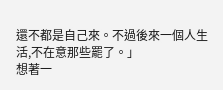還不都是自己來。不過後來一個人生活,不在意那些罷了。」
想著一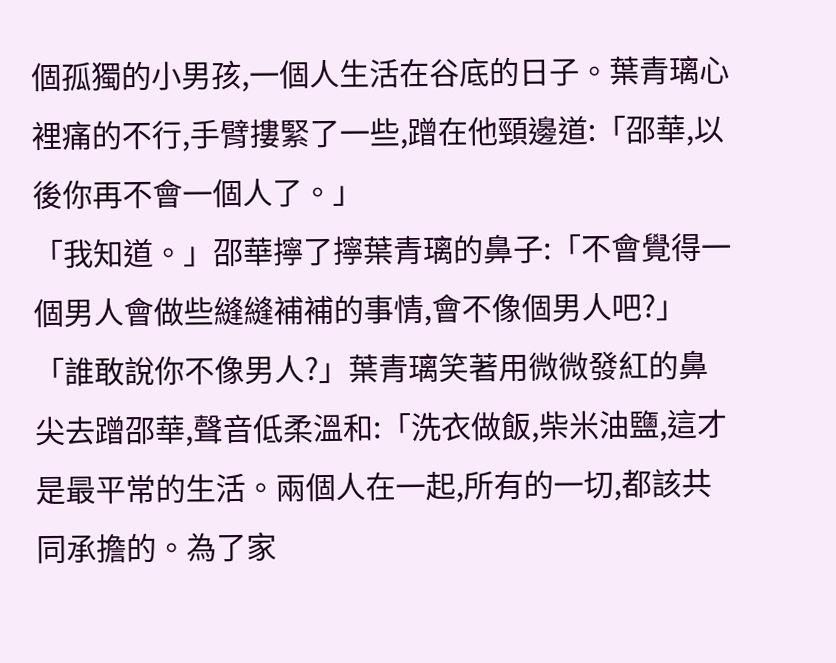個孤獨的小男孩,一個人生活在谷底的日子。葉青璃心裡痛的不行,手臂摟緊了一些,蹭在他頸邊道:「邵華,以後你再不會一個人了。」
「我知道。」邵華擰了擰葉青璃的鼻子:「不會覺得一個男人會做些縫縫補補的事情,會不像個男人吧?」
「誰敢說你不像男人?」葉青璃笑著用微微發紅的鼻尖去蹭邵華,聲音低柔溫和:「洗衣做飯,柴米油鹽,這才是最平常的生活。兩個人在一起,所有的一切,都該共同承擔的。為了家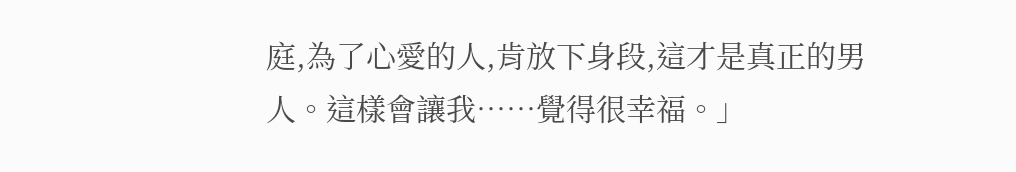庭,為了心愛的人,肯放下身段,這才是真正的男人。這樣會讓我……覺得很幸福。」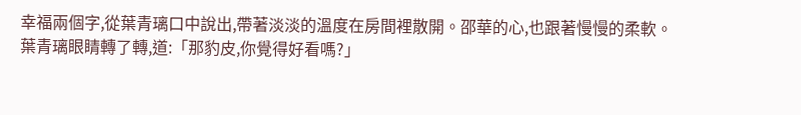幸福兩個字,從葉青璃口中說出,帶著淡淡的溫度在房間裡散開。邵華的心,也跟著慢慢的柔軟。
葉青璃眼睛轉了轉,道:「那豹皮,你覺得好看嗎?」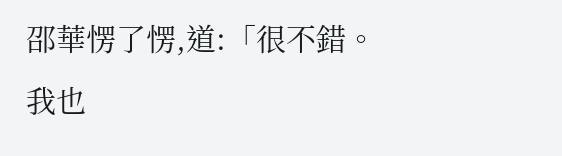邵華愣了愣,道:「很不錯。我也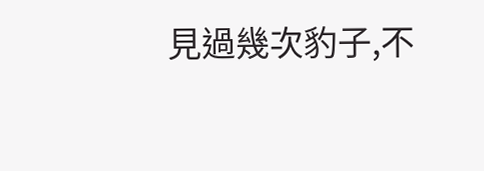見過幾次豹子,不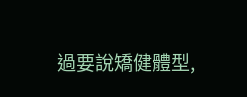過要說矯健體型,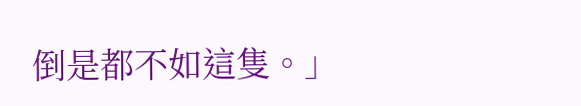倒是都不如這隻。」